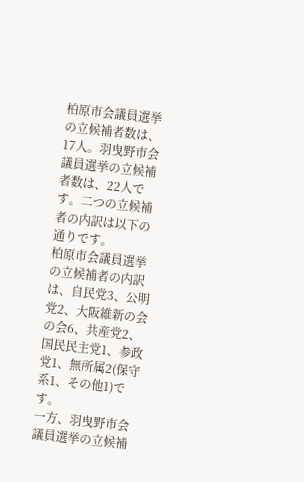柏原市会議員選挙の立候補者数は、17人。羽曳野市会議員選挙の立候補者数は、22人です。二つの立候補者の内訳は以下の通りです。
柏原市会議員選挙の立候補者の内訳は、自民党3、公明党2、大阪維新の会の会6、共産党2、国民民主党1、参政党1、無所属2(保守系1、その他1)です。
一方、羽曳野市会議員選挙の立候補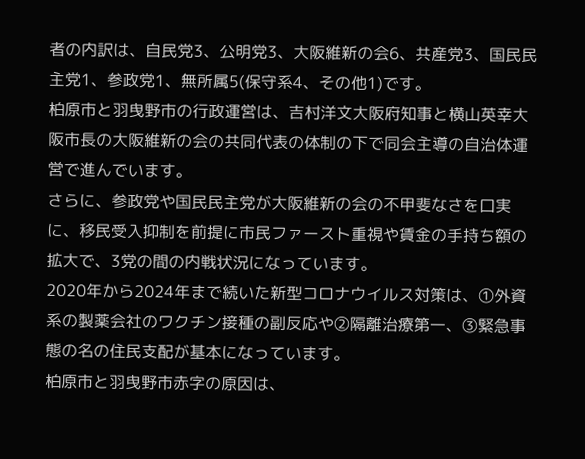者の内訳は、自民党3、公明党3、大阪維新の会6、共産党3、国民民主党1、参政党1、無所属5(保守系4、その他1)です。
柏原市と羽曳野市の行政運営は、吉村洋文大阪府知事と横山英幸大阪市長の大阪維新の会の共同代表の体制の下で同会主導の自治体運営で進んでいます。
さらに、参政党や国民民主党が大阪維新の会の不甲斐なさを口実に、移民受入抑制を前提に市民ファースト重視や賃金の手持ち額の拡大で、3党の間の内戦状況になっています。
2020年から2024年まで続いた新型コロナウイルス対策は、①外資系の製薬会社のワクチン接種の副反応や②隔離治療第一、③緊急事態の名の住民支配が基本になっています。
柏原市と羽曳野市赤字の原因は、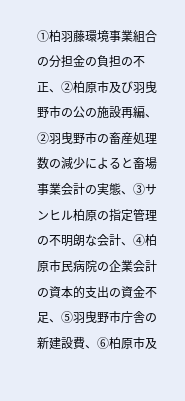①柏羽藤環境事業組合の分担金の負担の不正、②柏原市及び羽曳野市の公の施設再編、②羽曳野市の畜産処理数の減少によると畜場事業会計の実態、③サンヒル柏原の指定管理の不明朗な会計、④柏原市民病院の企業会計の資本的支出の資金不足、⑤羽曳野市庁舎の新建設費、⑥柏原市及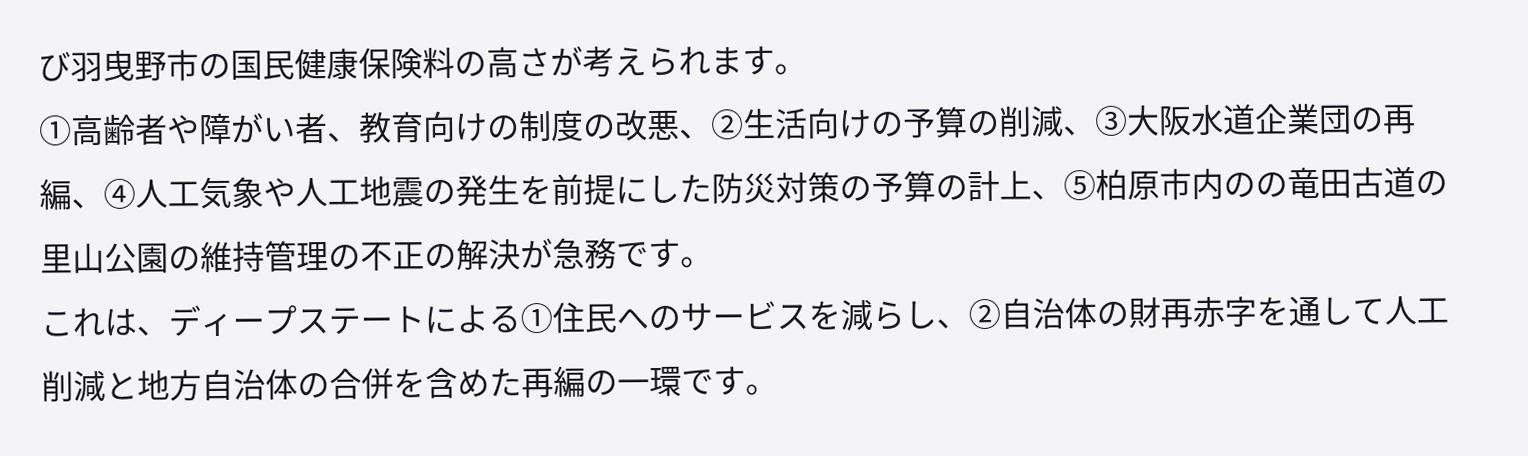び羽曳野市の国民健康保険料の高さが考えられます。
①高齢者や障がい者、教育向けの制度の改悪、②生活向けの予算の削減、③大阪水道企業団の再編、④人工気象や人工地震の発生を前提にした防災対策の予算の計上、⑤柏原市内のの竜田古道の里山公園の維持管理の不正の解決が急務です。
これは、ディープステートによる①住民へのサービスを減らし、②自治体の財再赤字を通して人工削減と地方自治体の合併を含めた再編の一環です。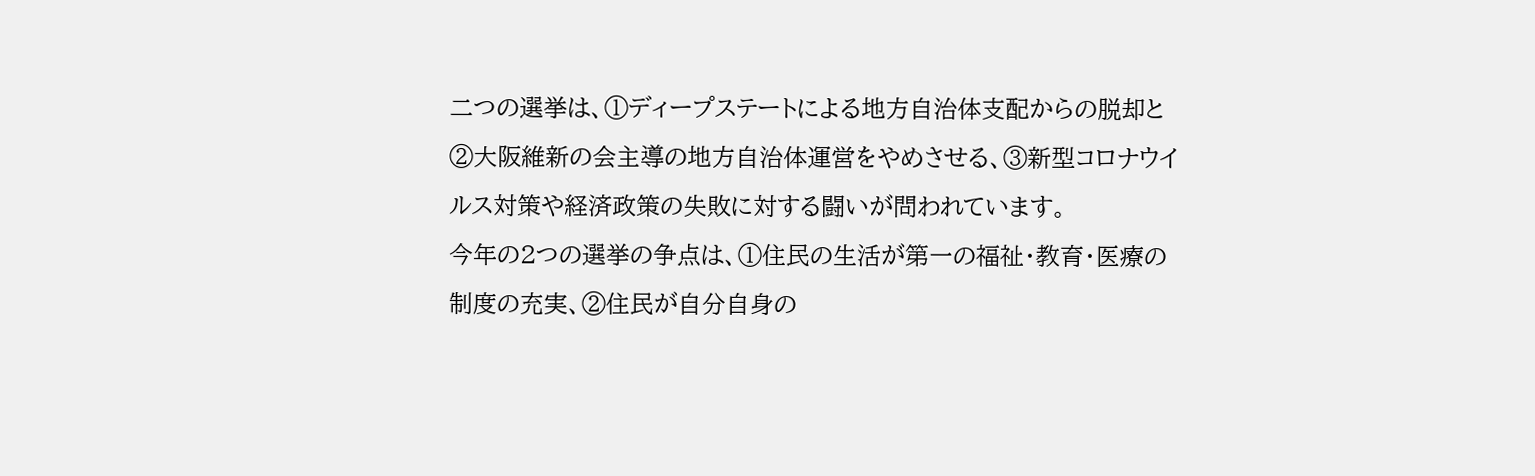二つの選挙は、①ディープステートによる地方自治体支配からの脱却と②大阪維新の会主導の地方自治体運営をやめさせる、③新型コロナウイルス対策や経済政策の失敗に対する闘いが問われています。
今年の2つの選挙の争点は、①住民の生活が第一の福祉・教育・医療の制度の充実、②住民が自分自身の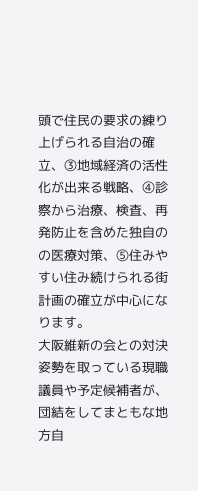頭で住民の要求の練り上げられる自治の確立、③地域経済の活性化が出来る戦略、④診察から治療、検査、再発防止を含めた独自のの医療対策、⑤住みやすい住み続けられる街計画の確立が中心になります。
大阪維新の会との対決姿勢を取っている現職議員や予定候補者が、団結をしてまともな地方自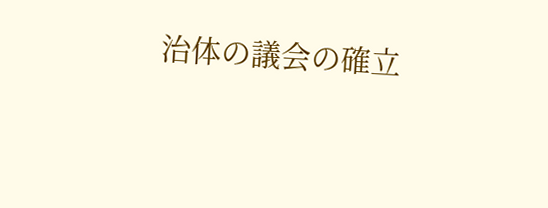治体の議会の確立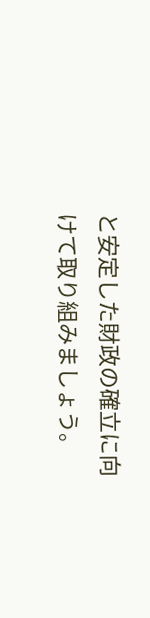と安定した財政の確立に向けて取り組みましょう。